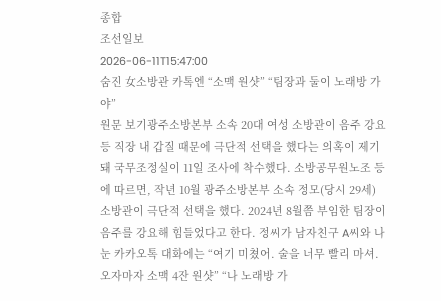종합
조선일보
2026-06-11T15:47:00
숨진 女소방관 카톡엔 “소맥 원샷” “팀장과 둘이 노래방 가야”
원문 보기광주소방본부 소속 20대 여성 소방관이 음주 강요 등 직장 내 갑질 때문에 극단적 선택을 했다는 의혹이 제기돼 국무조정실이 11일 조사에 착수했다. 소방공무원노조 등에 따르면, 작년 10월 광주소방본부 소속 정모(당시 29세) 소방관이 극단적 선택을 했다. 2024년 8월쯤 부임한 팀장이 음주를 강요해 힘들었다고 한다. 정씨가 남자친구 A씨와 나눈 카카오톡 대화에는 “여기 미쳤어. 술을 너무 빨리 마셔. 오자마자 소맥 4잔 원샷” “나 노래방 가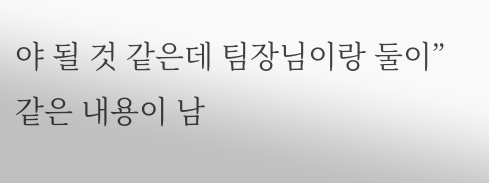야 될 것 같은데 팀장님이랑 둘이” 같은 내용이 남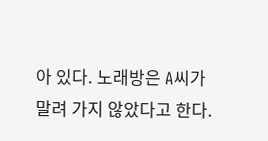아 있다. 노래방은 A씨가 말려 가지 않았다고 한다.